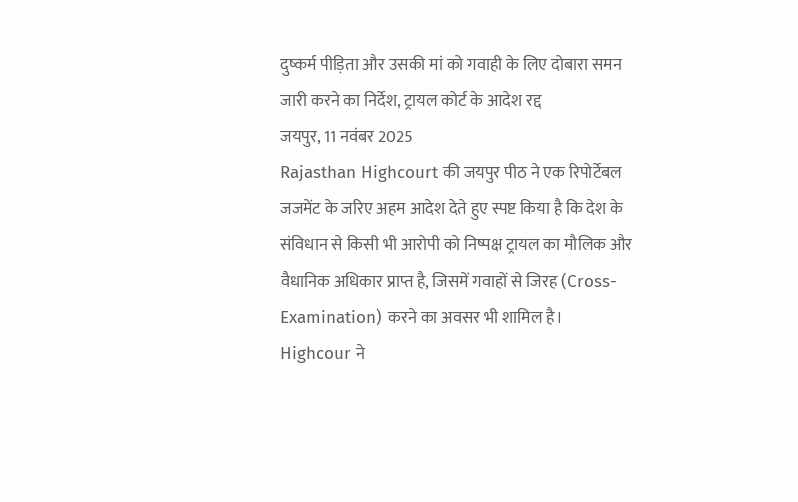दुष्कर्म पीड़िता और उसकी मां को गवाही के लिए दोबारा समन जारी करने का निर्देश, ट्रायल कोर्ट के आदेश रद्द
जयपुर, 11 नवंबर 2025
Rajasthan Highcourt की जयपुर पीठ ने एक रिपोर्टेबल जजमेंट के जरिए अहम आदेश देते हुए स्पष्ट किया है कि देश के संविधान से किसी भी आरोपी को निष्पक्ष ट्रायल का मौलिक और वैधानिक अधिकार प्राप्त है, जिसमें गवाहों से जिरह (Cross-Examination) करने का अवसर भी शामिल है।
Highcour ने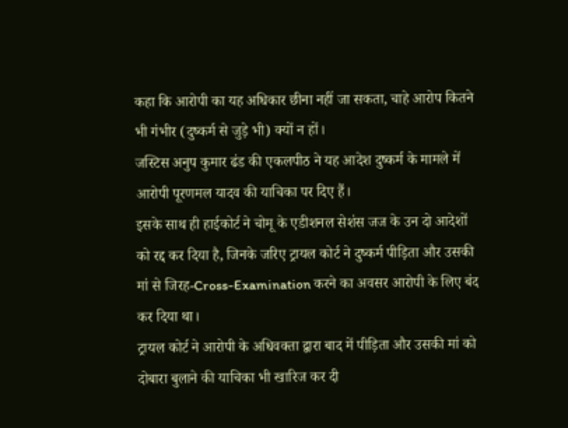कहा कि आरोपी का यह अधिकार छीना नहीं जा सकता, चाहे आरोप कितने भी गंभीर (दुष्कर्म से जुड़े भी) क्यों न हों।
जस्टिस अनुप कुमार ढंड की एकलपीठ ने यह आदेश दुष्कर्म के मामले में आरोपी पूरणमल यादव की याचिका पर दिए हैं।
इसके साथ ही हाईकोर्ट ने चोमू के एडीशनल सेशंस जज के उन दो आदेशों को रद्द कर दिया है, जिनके जरिए ट्रायल कोर्ट ने दुष्कर्म पीड़िता और उसकी मां से जिरह-Cross-Examination करने का अवसर आरोपी के लिए बंद कर दिया था।
ट्रायल कोर्ट ने आरोपी के अधिवक्ता द्वारा बाद में पीड़िता और उसकी मां को दोबारा बुलाने की याचिका भी खारिज कर दी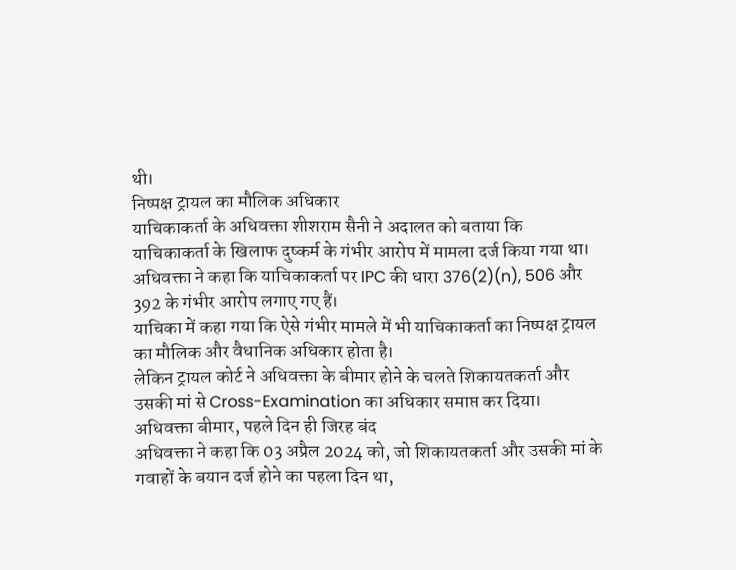थी।
निष्पक्ष ट्रायल का मौलिक अधिकार
याचिकाकर्ता के अधिवक्ता शीशराम सैनी ने अदालत को बताया कि याचिकाकर्ता के खिलाफ दुष्कर्म के गंभीर आरोप में मामला दर्ज किया गया था।
अधिवक्ता ने कहा कि याचिकाकर्ता पर IPC की धारा 376(2)(n), 506 और 392 के गंभीर आरोप लगाए गए हैं।
याचिका में कहा गया कि ऐसे गंभीर मामले में भी याचिकाकर्ता का निष्पक्ष ट्रायल का मौलिक और वैधानिक अधिकार होता है।
लेकिन ट्रायल कोर्ट ने अधिवक्ता के बीमार होने के चलते शिकायतकर्ता और उसकी मां से Cross-Examination का अधिकार समाप्त कर दिया।
अधिवक्ता बीमार, पहले दिन ही जिरह बंद
अधिवक्ता ने कहा कि 03 अप्रैल 2024 को, जो शिकायतकर्ता और उसकी मां के गवाहों के बयान दर्ज होने का पहला दिन था,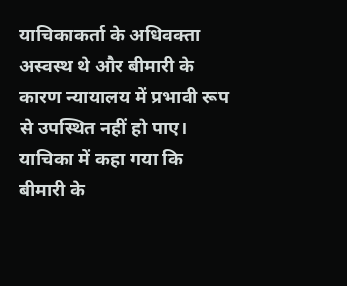याचिकाकर्ता के अधिवक्ता अस्वस्थ थे और बीमारी के कारण न्यायालय में प्रभावी रूप से उपस्थित नहीं हो पाए।
याचिका में कहा गया कि बीमारी के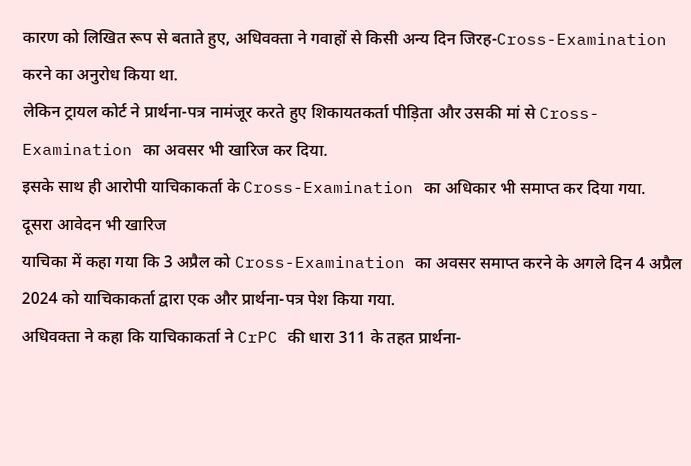कारण को लिखित रूप से बताते हुए, अधिवक्ता ने गवाहों से किसी अन्य दिन जिरह-Cross-Examination करने का अनुरोध किया था.
लेकिन ट्रायल कोर्ट ने प्रार्थना-पत्र नामंजूर करते हुए शिकायतकर्ता पीड़िता और उसकी मां से Cross-Examination का अवसर भी खारिज कर दिया.
इसके साथ ही आरोपी याचिकाकर्ता के Cross-Examination का अधिकार भी समाप्त कर दिया गया.
दूसरा आवेदन भी खारिज
याचिका में कहा गया कि 3 अप्रैल को Cross-Examination का अवसर समाप्त करने के अगले दिन 4 अप्रैल 2024 को याचिकाकर्ता द्वारा एक और प्रार्थना-पत्र पेश किया गया.
अधिवक्ता ने कहा कि याचिकाकर्ता ने CrPC की धारा 311 के तहत प्रार्थना-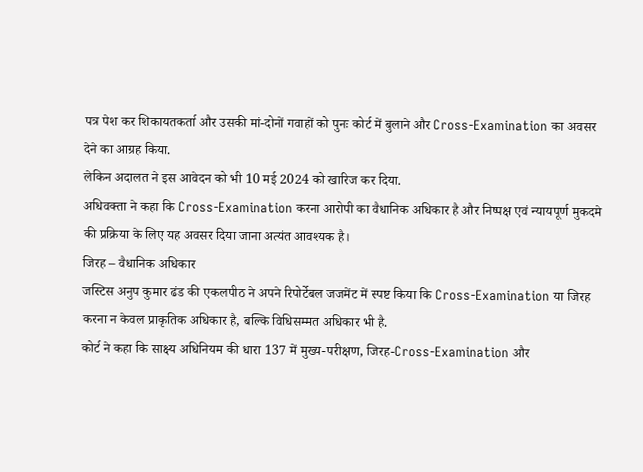पत्र पेश कर शिकायतकर्ता और उसकी मां-दोनों गवाहों को पुनः कोर्ट में बुलाने और Cross-Examination का अवसर देने का आग्रह किया.
लेकिन अदालत ने इस आवेदन को भी 10 मई 2024 को खारिज कर दिया.
अधिवक्ता ने कहा कि Cross-Examination करना आरोपी का वैधानिक अधिकार है और निष्पक्ष एवं न्यायपूर्ण मुकदमे की प्रक्रिया के लिए यह अवसर दिया जाना अत्यंत आवश्यक है।
जिरह – वैधानिक अधिकार
जस्टिस अनुप कुमार ढंड की एकलपीठ ने अपने रिपोर्टेबल जजमेंट में स्पष्ट किया कि Cross-Examination या जिरह करना न केवल प्राकृतिक अधिकार है, बल्कि विधिसम्मत अधिकार भी है.
कोर्ट ने कहा कि साक्ष्य अधिनियम की धारा 137 में मुख्य-परीक्षण, जिरह-Cross-Examination और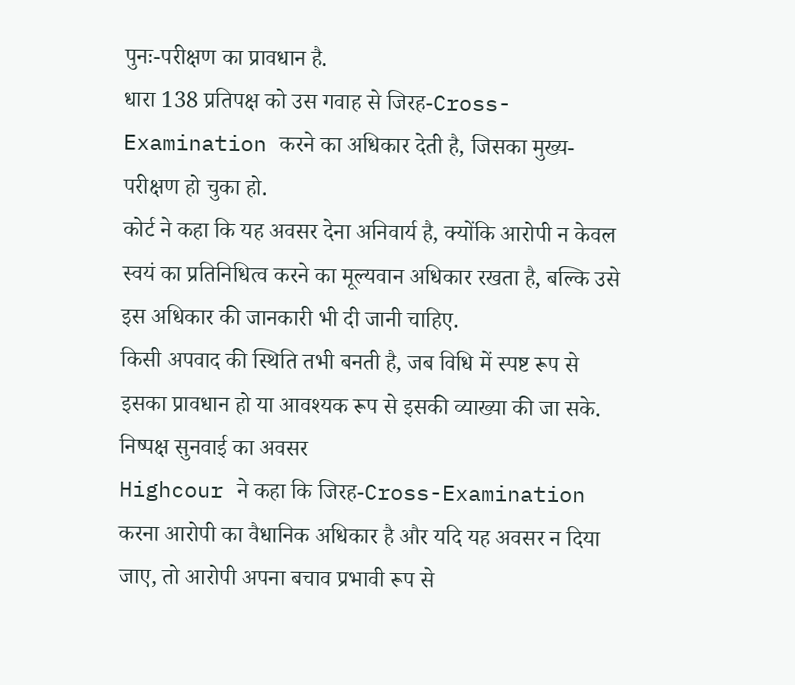पुनः-परीक्षण का प्रावधान है.
धारा 138 प्रतिपक्ष को उस गवाह से जिरह-Cross-Examination करने का अधिकार देती है, जिसका मुख्य-परीक्षण हो चुका हो.
कोर्ट ने कहा कि यह अवसर देना अनिवार्य है, क्योंकि आरोपी न केवल स्वयं का प्रतिनिधित्व करने का मूल्यवान अधिकार रखता है, बल्कि उसे इस अधिकार की जानकारी भी दी जानी चाहिए.
किसी अपवाद की स्थिति तभी बनती है, जब विधि में स्पष्ट रूप से इसका प्रावधान हो या आवश्यक रूप से इसकी व्याख्या की जा सके.
निष्पक्ष सुनवाई का अवसर
Highcour ने कहा कि जिरह-Cross-Examination करना आरोपी का वैधानिक अधिकार है और यदि यह अवसर न दिया जाए, तो आरोपी अपना बचाव प्रभावी रूप से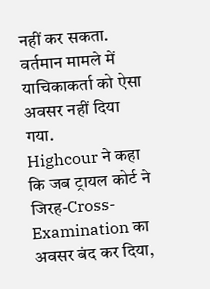नहीं कर सकता.
वर्तमान मामले में याचिकाकर्ता को ऐसा अवसर नहीं दिया गया.
Highcour ने कहा कि जब ट्रायल कोर्ट ने जिरह-Cross-Examination का अवसर बंद कर दिया,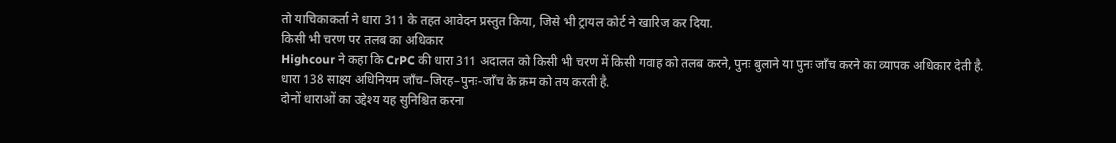तो याचिकाकर्ता ने धारा 311 के तहत आवेदन प्रस्तुत किया, जिसे भी ट्रायल कोर्ट ने खारिज कर दिया.
किसी भी चरण पर तलब का अधिकार
Highcour ने कहा कि CrPC की धारा 311 अदालत को किसी भी चरण में किसी गवाह को तलब करने, पुनः बुलाने या पुनः जाँच करने का व्यापक अधिकार देती है.
धारा 138 साक्ष्य अधिनियम जाँच–जिरह–पुनः-जाँच के क्रम को तय करती है.
दोनों धाराओं का उद्देश्य यह सुनिश्चित करना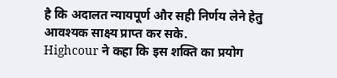है कि अदालत न्यायपूर्ण और सही निर्णय लेने हेतु आवश्यक साक्ष्य प्राप्त कर सके.
Highcour ने कहा कि इस शक्ति का प्रयोग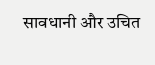सावधानी और उचित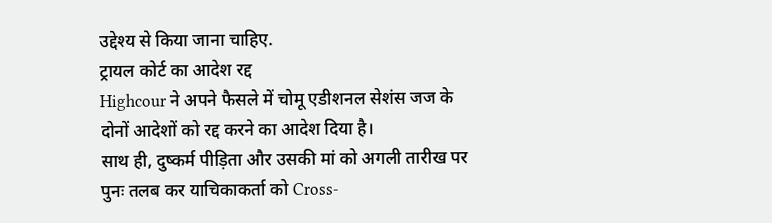उद्देश्य से किया जाना चाहिए.
ट्रायल कोर्ट का आदेश रद्द
Highcour ने अपने फैसले में चोमू एडीशनल सेशंस जज के दोनों आदेशों को रद्द करने का आदेश दिया है।
साथ ही, दुष्कर्म पीड़िता और उसकी मां को अगली तारीख पर पुनः तलब कर याचिकाकर्ता को Cross-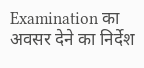Examination का अवसर देने का निर्देश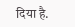दिया है.